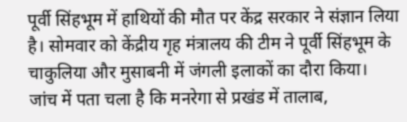पूर्वी सिंहभूम में हाथियों की मौत पर केंद्र सरकार ने संज्ञान लिया है। सोमवार को केंद्रीय गृह मंत्रालय की टीम ने पूर्वी सिंहभूम के चाकुलिया और मुसाबनी में जंगली इलाकों का दौरा किया।
जांच में पता चला है कि मनरेगा से प्रखंड में तालाब,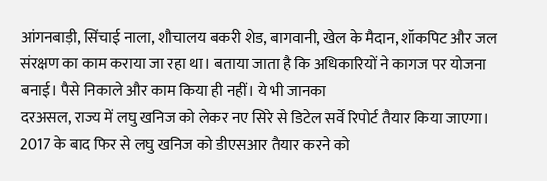आंगनबाड़ी, सिंचाई नाला, शौचालय बकरी शेड, बागवानी, खेल के मैदान, शॉकपिट और जल संरक्षण का काम कराया जा रहा था। बताया जाता है कि अधिकारियों ने कागज पर योजना बनाई। पैसे निकाले और काम किया ही नहीं। ये भी जानका
दरअसल, राज्य में लघु खनिज को लेकर नए सिरे से डिटेल सर्वे रिपोर्ट तैयार किया जाएगा। 2017 के बाद फिर से लघु खनिज को डीएसआर तैयार करने को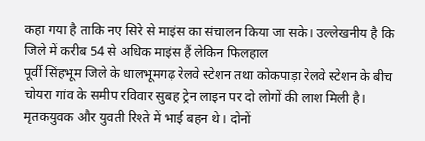कहा गया है ताकि नए सिरे से माइंस का संचालन किया जा सके। उल्लेखनीय है कि जिले में करीब 54 से अधिक माइंस हैं लेकिन फिलहाल
पूर्वी सिंहभूम जिले के धालभूमगढ़ रेलवे स्टेशन तथा कोकपाड़ा रेलवे स्टेशन के बीच चोयरा गांव के समीप रविवार सुबह ट्रेन लाइन पर दो लोगों की लाश मिली है। मृतकयुवक और युवती रिश्ते में भाई बहन थे। दोनों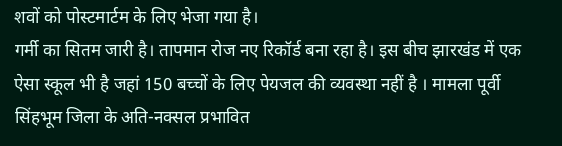शवों को पोस्टमार्टम के लिए भेजा गया है।
गर्मी का सितम जारी है। तापमान रोज नए रिकॉर्ड बना रहा है। इस बीच झारखंड में एक ऐसा स्कूल भी है जहां 150 बच्चों के लिए पेयजल की व्यवस्था नहीं है । मामला पूर्वी सिंहभूम जिला के अति-नक्सल प्रभावित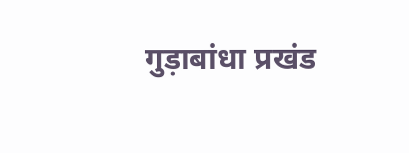गुड़ाबांधा प्रखंड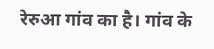रेरुआ गांव का है। गांव के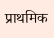प्राथमिक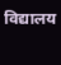विद्यालय